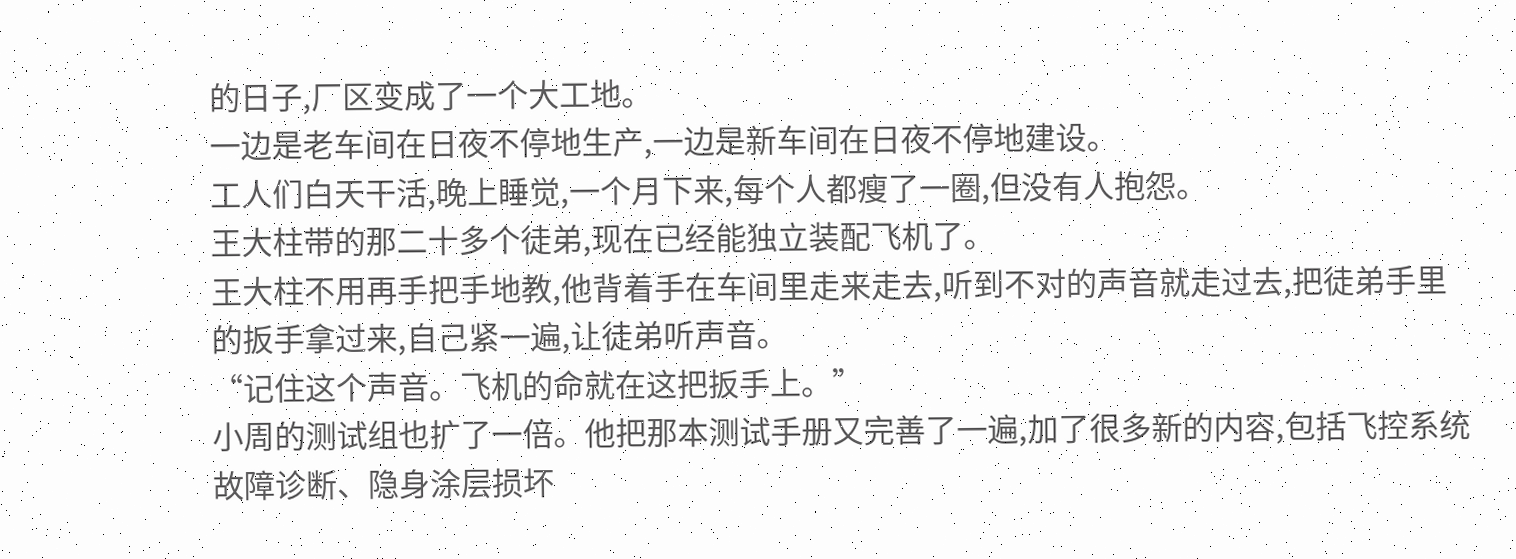的日子,厂区变成了一个大工地。
一边是老车间在日夜不停地生产,一边是新车间在日夜不停地建设。
工人们白天干活,晚上睡觉,一个月下来,每个人都瘦了一圈,但没有人抱怨。
王大柱带的那二十多个徒弟,现在已经能独立装配飞机了。
王大柱不用再手把手地教,他背着手在车间里走来走去,听到不对的声音就走过去,把徒弟手里的扳手拿过来,自己紧一遍,让徒弟听声音。
“记住这个声音。飞机的命就在这把扳手上。”
小周的测试组也扩了一倍。他把那本测试手册又完善了一遍,加了很多新的内容,包括飞控系统故障诊断、隐身涂层损坏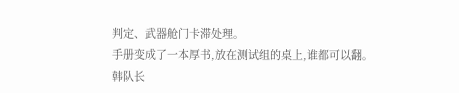判定、武器舱门卡滞处理。
手册变成了一本厚书,放在测试组的桌上,谁都可以翻。
韩队长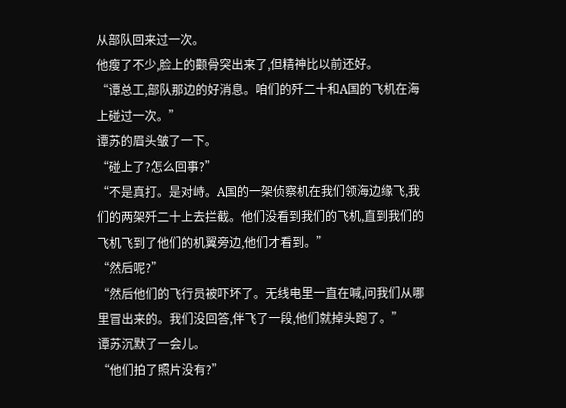从部队回来过一次。
他瘦了不少,脸上的颧骨突出来了,但精神比以前还好。
“谭总工,部队那边的好消息。咱们的歼二十和A国的飞机在海上碰过一次。”
谭苏的眉头皱了一下。
“碰上了?怎么回事?”
“不是真打。是对峙。A国的一架侦察机在我们领海边缘飞,我们的两架歼二十上去拦截。他们没看到我们的飞机,直到我们的飞机飞到了他们的机翼旁边,他们才看到。”
“然后呢?”
“然后他们的飞行员被吓坏了。无线电里一直在喊,问我们从哪里冒出来的。我们没回答,伴飞了一段,他们就掉头跑了。”
谭苏沉默了一会儿。
“他们拍了照片没有?”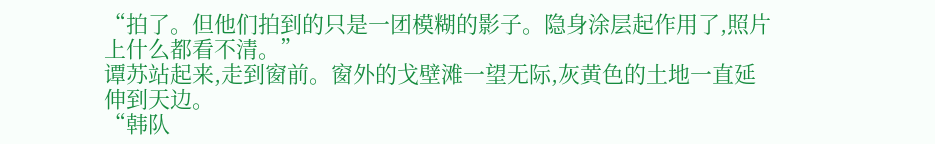“拍了。但他们拍到的只是一团模糊的影子。隐身涂层起作用了,照片上什么都看不清。”
谭苏站起来,走到窗前。窗外的戈壁滩一望无际,灰黄色的土地一直延伸到天边。
“韩队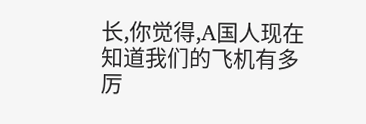长,你觉得,A国人现在知道我们的飞机有多厉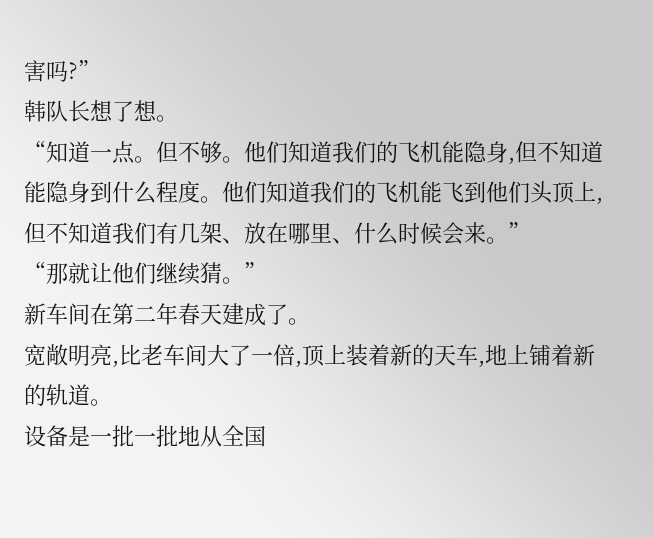害吗?”
韩队长想了想。
“知道一点。但不够。他们知道我们的飞机能隐身,但不知道能隐身到什么程度。他们知道我们的飞机能飞到他们头顶上,但不知道我们有几架、放在哪里、什么时候会来。”
“那就让他们继续猜。”
新车间在第二年春天建成了。
宽敞明亮,比老车间大了一倍,顶上装着新的天车,地上铺着新的轨道。
设备是一批一批地从全国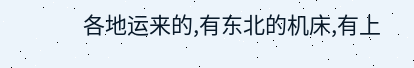各地运来的,有东北的机床,有上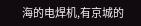海的电焊机,有京城的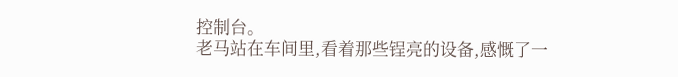控制台。
老马站在车间里,看着那些锃亮的设备,感慨了一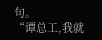句。
“谭总工,我就